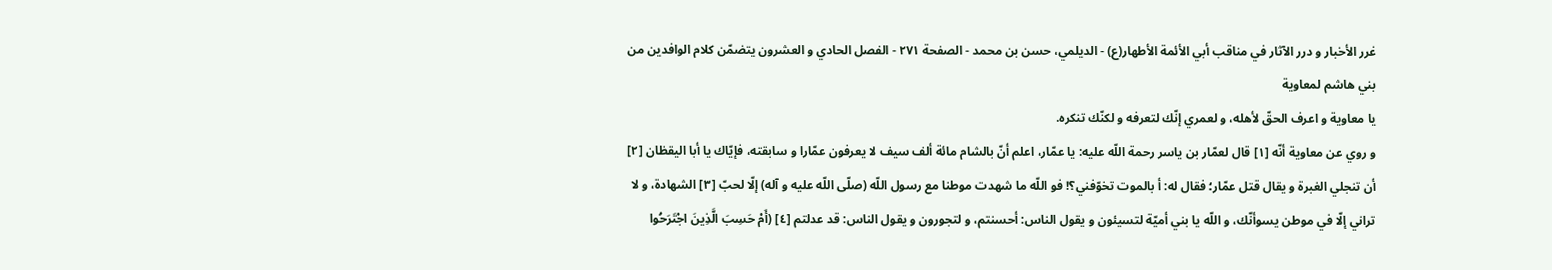غرر الأخبار و درر الآثار في مناقب أبي الأئمة الأطهار(ع) - الديلمي، حسن بن محمد - الصفحة ٢٧١ - الفصل الحادي و العشرون يتضمّن كلام الوافدين من بني هاشم لمعاوية
يا معاوية و اعرف الحقّ لأهله، و لعمري إنّك لتعرفه و لكنّك تنكره.
و روي عن معاوية أنّه [١] قال لعمّار بن ياسر رحمة اللّه عليه: يا عمّار، اعلم أنّ بالشام مائة ألف سيف لا يعرفون عمّارا و سابقته، فإيّاك يا أبا اليقظان [٢] أن تنجلي الغبرة و يقال قتل عمّار؛ فقال له: أ بالموت تخوّفني؟! فو اللّه ما شهدت موطنا مع رسول اللّه (صلّى اللّه عليه و آله) إلّا لحبّ [٣] الشهادة، و لا تراني إلّا في موطن يسوأنّك، و اللّه يا بني أميّة لتسيئون و يقول الناس: أحسنتم، و لتجورون و يقول الناس: قد عدلتم [٤] (أَمْ حَسِبَ الَّذِينَ اجْتَرَحُوا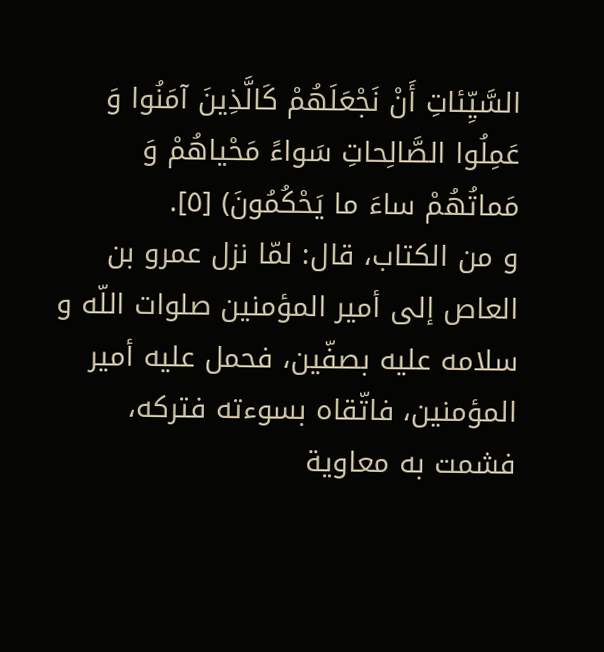السَّيِّئاتِ أَنْ نَجْعَلَهُمْ كَالَّذِينَ آمَنُوا وَ عَمِلُوا الصَّالِحاتِ سَواءً مَحْياهُمْ وَ مَماتُهُمْ ساءَ ما يَحْكُمُونَ) [٥].
و من الكتاب، قال: لمّا نزل عمرو بن العاص إلى أمير المؤمنين صلوات اللّه و سلامه عليه بصفّين، فحمل عليه أمير المؤمنين، فاتّقاه بسوءته فتركه، فشمت به معاوية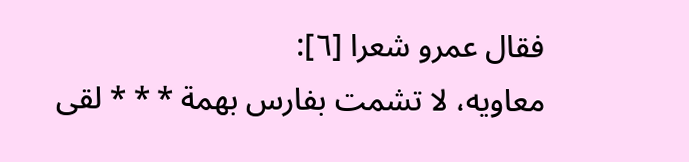فقال عمرو شعرا [٦]:
معاويه، لا تشمت بفارس بهمة * * * لقى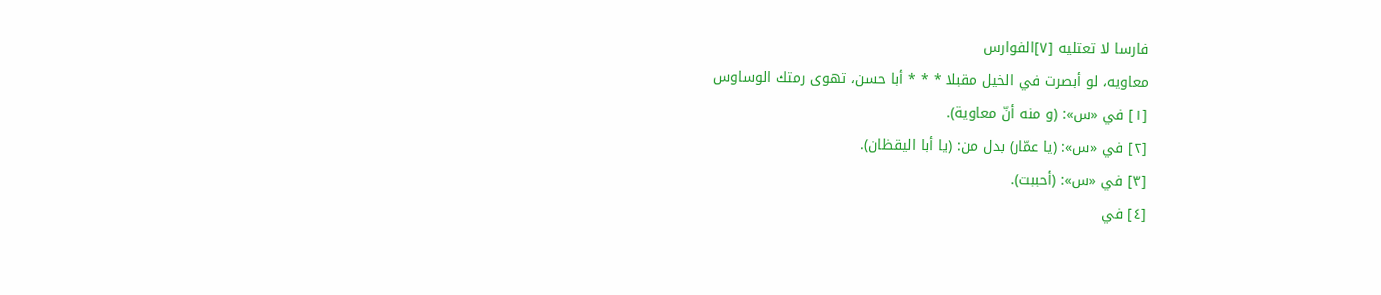فارسا لا تعتليه [٧]الفوارس
معاويه، لو أبصرت في الخيل مقبلا * * * أبا حسن، تهوى رمتك الوساوس
[١] في «س»: (و منه أنّ معاوية).
[٢] في «س»: (يا عمّار) بدل من: (يا أبا اليقظان).
[٣] في «س»: (أحببت).
[٤] في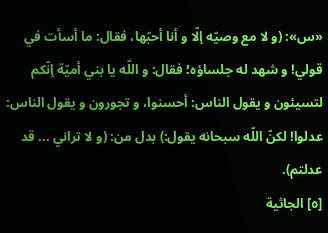«س»: (و لا مع وصيّه إلّا و أنا أحبّها، فقال: ما أسأت في قولي! و شهد له جلساؤه؛ فقال: و اللّه يا بني أميّة إنّكم لتسيئون و يقول الناس: أحسنوا، و تجورون و يقول الناس: عدلوا! لكنّ اللّه سبحانه يقول:) بدل من: (و لا تراني ... قد عدلتم).
[٥] الجاثية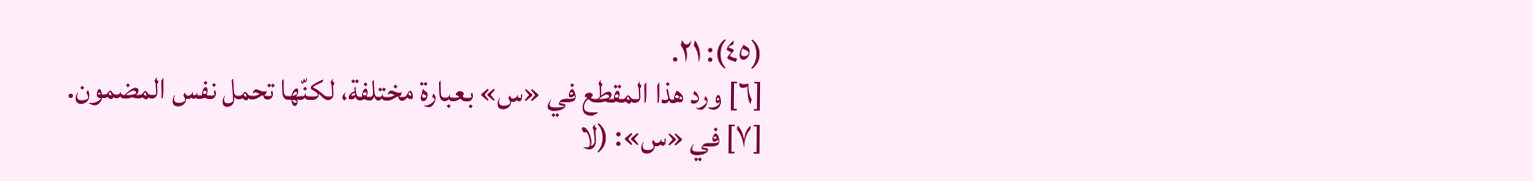(٤٥): ٢١.
[٦] ورد هذا المقطع في «س» بعبارة مختلفة، لكنّها تحمل نفس المضمون.
[٧] في «س»: (لا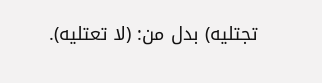تجتليه) بدل من: (لا تعتليه).